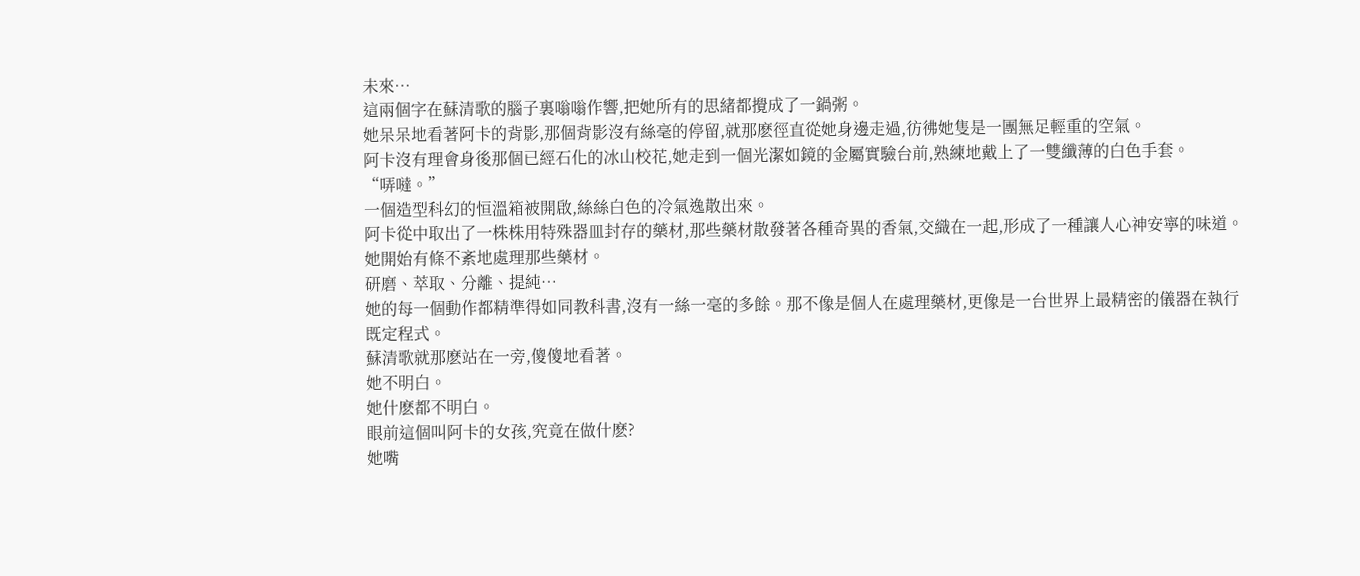未來…
這兩個字在蘇清歌的腦子裏嗡嗡作響,把她所有的思緒都攪成了一鍋粥。
她呆呆地看著阿卡的背影,那個背影沒有絲毫的停留,就那麽徑直從她身邊走過,彷彿她隻是一團無足輕重的空氣。
阿卡沒有理會身後那個已經石化的冰山校花,她走到一個光潔如鏡的金屬實驗台前,熟練地戴上了一雙纖薄的白色手套。
“哢噠。”
一個造型科幻的恒溫箱被開啟,絲絲白色的冷氣逸散出來。
阿卡從中取出了一株株用特殊器皿封存的藥材,那些藥材散發著各種奇異的香氣,交織在一起,形成了一種讓人心神安寧的味道。
她開始有條不紊地處理那些藥材。
研磨、萃取、分離、提純…
她的每一個動作都精準得如同教科書,沒有一絲一毫的多餘。那不像是個人在處理藥材,更像是一台世界上最精密的儀器在執行既定程式。
蘇清歌就那麽站在一旁,傻傻地看著。
她不明白。
她什麽都不明白。
眼前這個叫阿卡的女孩,究竟在做什麽?
她嘴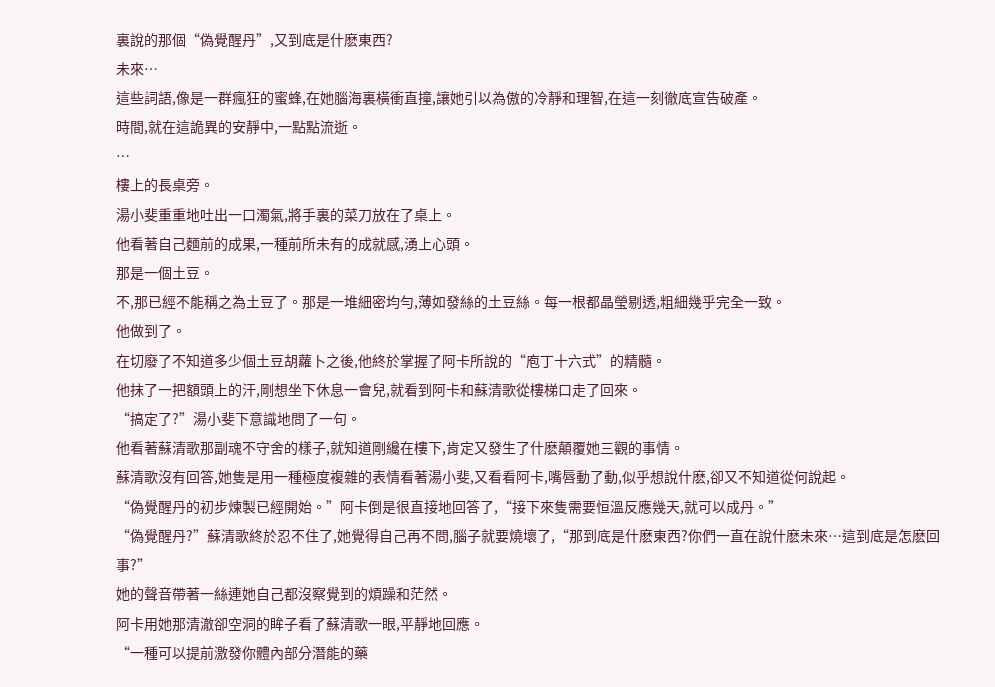裏說的那個“偽覺醒丹”,又到底是什麽東西?
未來…
這些詞語,像是一群瘋狂的蜜蜂,在她腦海裏橫衝直撞,讓她引以為傲的冷靜和理智,在這一刻徹底宣告破產。
時間,就在這詭異的安靜中,一點點流逝。
…
樓上的長桌旁。
湯小斐重重地吐出一口濁氣,將手裏的菜刀放在了桌上。
他看著自己麵前的成果,一種前所未有的成就感,湧上心頭。
那是一個土豆。
不,那已經不能稱之為土豆了。那是一堆細密均勻,薄如發絲的土豆絲。每一根都晶瑩剔透,粗細幾乎完全一致。
他做到了。
在切廢了不知道多少個土豆胡蘿卜之後,他終於掌握了阿卡所說的“庖丁十六式”的精髓。
他抹了一把額頭上的汗,剛想坐下休息一會兒,就看到阿卡和蘇清歌從樓梯口走了回來。
“搞定了?”湯小斐下意識地問了一句。
他看著蘇清歌那副魂不守舍的樣子,就知道剛纔在樓下,肯定又發生了什麽顛覆她三觀的事情。
蘇清歌沒有回答,她隻是用一種極度複雜的表情看著湯小斐,又看看阿卡,嘴唇動了動,似乎想說什麽,卻又不知道從何說起。
“偽覺醒丹的初步煉製已經開始。”阿卡倒是很直接地回答了,“接下來隻需要恒溫反應幾天,就可以成丹。”
“偽覺醒丹?”蘇清歌終於忍不住了,她覺得自己再不問,腦子就要燒壞了,“那到底是什麽東西?你們一直在說什麽未來…這到底是怎麽回事?”
她的聲音帶著一絲連她自己都沒察覺到的煩躁和茫然。
阿卡用她那清澈卻空洞的眸子看了蘇清歌一眼,平靜地回應。
“一種可以提前激發你體內部分潛能的藥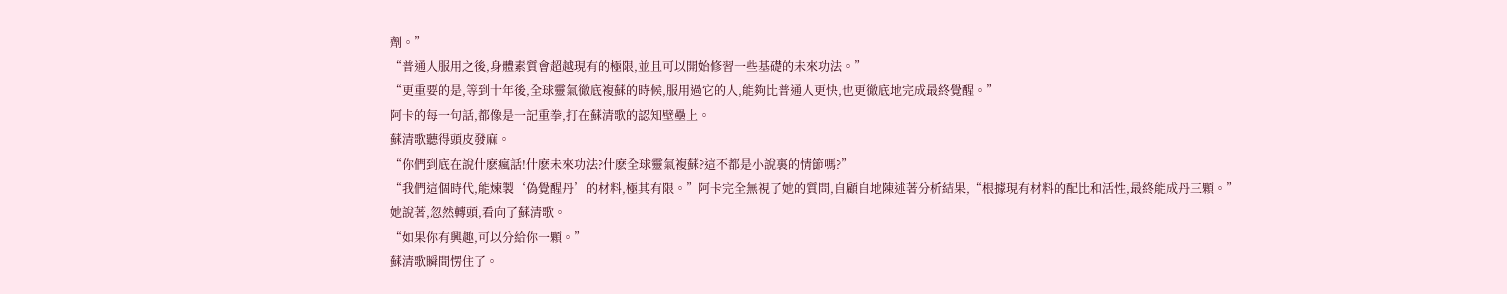劑。”
“普通人服用之後,身體素質會超越現有的極限,並且可以開始修習一些基礎的未來功法。”
“更重要的是,等到十年後,全球靈氣徹底複蘇的時候,服用過它的人,能夠比普通人更快,也更徹底地完成最終覺醒。”
阿卡的每一句話,都像是一記重拳,打在蘇清歌的認知壁壘上。
蘇清歌聽得頭皮發麻。
“你們到底在說什麽瘋話!什麽未來功法?什麽全球靈氣複蘇?這不都是小說裏的情節嗎?”
“我們這個時代,能煉製‘偽覺醒丹’的材料,極其有限。”阿卡完全無視了她的質問,自顧自地陳述著分析結果,“根據現有材料的配比和活性,最終能成丹三顆。”
她說著,忽然轉頭,看向了蘇清歌。
“如果你有興趣,可以分給你一顆。”
蘇清歌瞬間愣住了。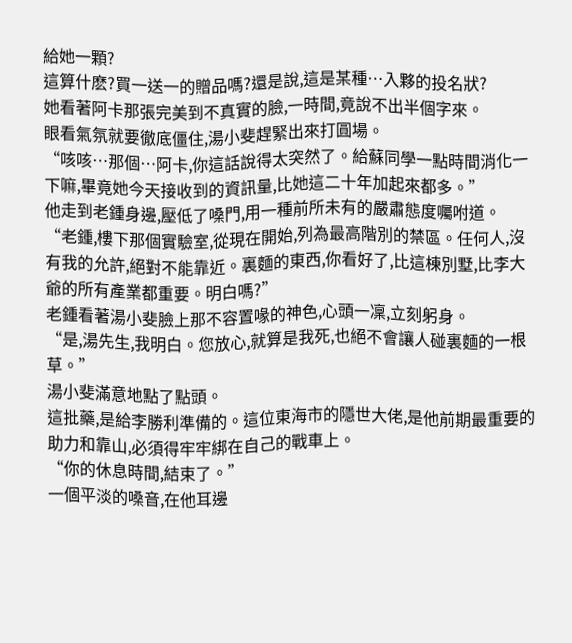給她一顆?
這算什麽?買一送一的贈品嗎?還是說,這是某種…入夥的投名狀?
她看著阿卡那張完美到不真實的臉,一時間,竟說不出半個字來。
眼看氣氛就要徹底僵住,湯小斐趕緊出來打圓場。
“咳咳…那個…阿卡,你這話說得太突然了。給蘇同學一點時間消化一下嘛,畢竟她今天接收到的資訊量,比她這二十年加起來都多。”
他走到老鍾身邊,壓低了嗓門,用一種前所未有的嚴肅態度囑咐道。
“老鍾,樓下那個實驗室,從現在開始,列為最高階別的禁區。任何人,沒有我的允許,絕對不能靠近。裏麵的東西,你看好了,比這棟別墅,比李大爺的所有產業都重要。明白嗎?”
老鍾看著湯小斐臉上那不容置喙的神色,心頭一凜,立刻躬身。
“是,湯先生,我明白。您放心,就算是我死,也絕不會讓人碰裏麵的一根草。”
湯小斐滿意地點了點頭。
這批藥,是給李勝利準備的。這位東海市的隱世大佬,是他前期最重要的助力和靠山,必須得牢牢綁在自己的戰車上。
“你的休息時間,結束了。”
一個平淡的嗓音,在他耳邊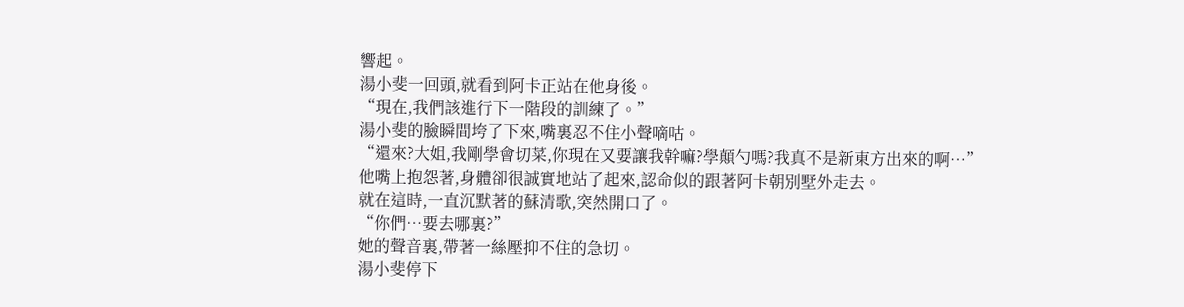響起。
湯小斐一回頭,就看到阿卡正站在他身後。
“現在,我們該進行下一階段的訓練了。”
湯小斐的臉瞬間垮了下來,嘴裏忍不住小聲嘀咕。
“還來?大姐,我剛學會切菜,你現在又要讓我幹嘛?學顛勺嗎?我真不是新東方出來的啊…”
他嘴上抱怨著,身體卻很誠實地站了起來,認命似的跟著阿卡朝別墅外走去。
就在這時,一直沉默著的蘇清歌,突然開口了。
“你們…要去哪裏?”
她的聲音裏,帶著一絲壓抑不住的急切。
湯小斐停下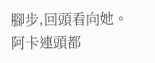腳步,回頭看向她。
阿卡連頭都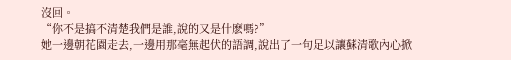沒回。
“你不是搞不清楚我們是誰,說的又是什麽嗎?”
她一邊朝花園走去,一邊用那毫無起伏的語調,說出了一句足以讓蘇清歌內心掀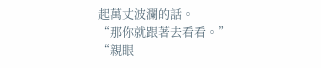起萬丈波瀾的話。
“那你就跟著去看看。”
“親眼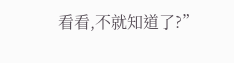看看,不就知道了?”